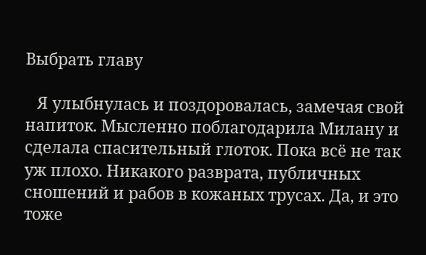Выбрать главу

   Я улыбнулась и поздоровалась, замечая свой напиток. Мысленно поблагодарила Милану и сделала спасительный глоток. Пока всё не так уж плохо. Никакого разврата, публичных сношений и рабов в кожаных трусах. Да, и это тоже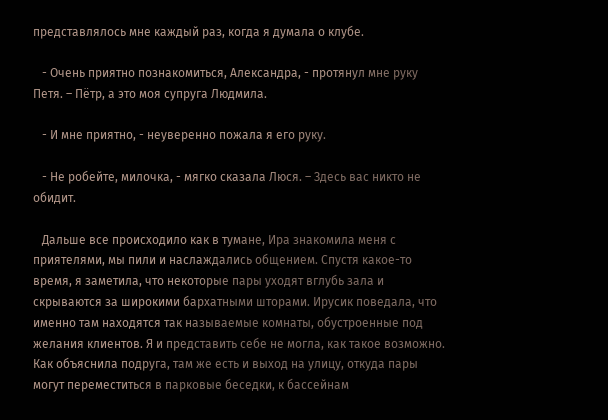представлялось мне каждый раз, когда я думала о клубе.

   - Очень приятно познакомиться, Александра, - протянул мне руку Петя. – Пётр, а это моя супруга Людмила.

   - И мне приятно, - неуверенно пожала я его руку.

   - Не робейте, милочка, - мягко сказала Люся. – Здесь вас никто не обидит.

   Дальше все происходило как в тумане, Ира знакомила меня с приятелями, мы пили и наслаждались общением. Спустя какое-то время, я заметила, что некоторые пары уходят вглубь зала и скрываются за широкими бархатными шторами. Ирусик поведала, что именно там находятся так называемые комнаты, обустроенные под желания клиентов. Я и представить себе не могла, как такое возможно. Как объяснила подруга, там же есть и выход на улицу, откуда пары могут переместиться в парковые беседки, к бассейнам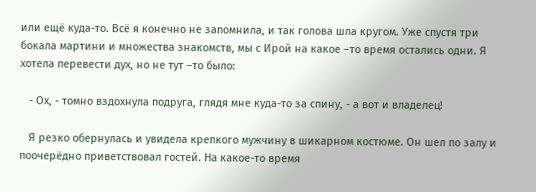или ещё куда-то. Всё я конечно не запомнила, и так голова шла кругом. Уже спустя три бокала мартини и множества знакомств, мы с Ирой на какое –то время остались одни. Я хотела перевести дух, но не тут –то было:

   - Ох, - томно вздохнула подруга, глядя мне куда-то за спину, - а вот и владелец!

   Я резко обернулась и увидела крепкого мужчину в шикарном костюме. Он шел по залу и поочерёдно приветствовал гостей. На какое-то время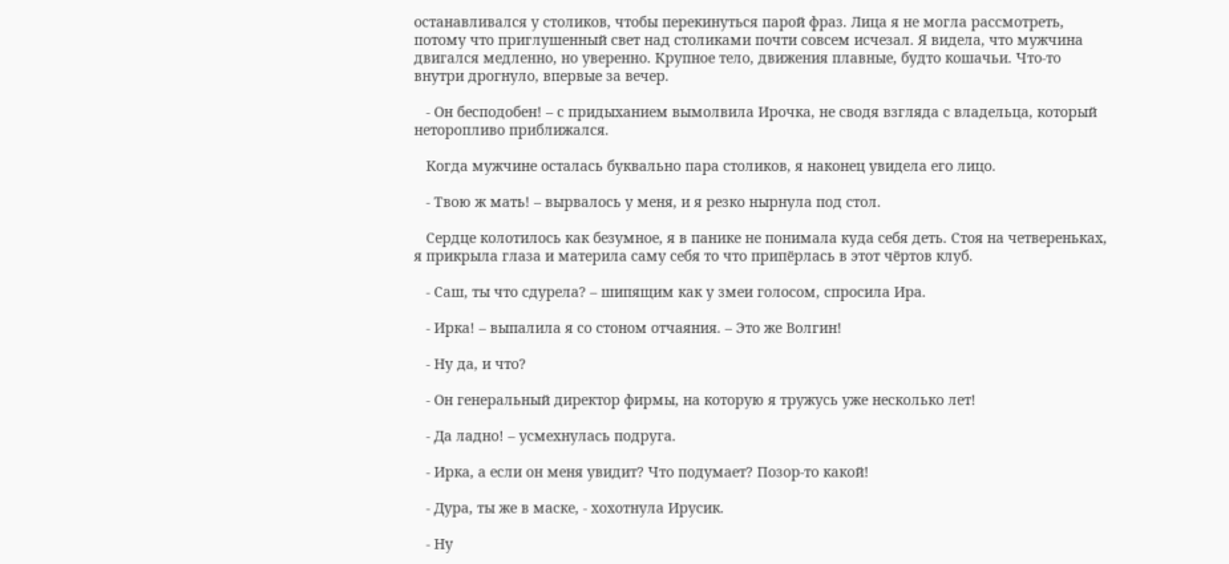останавливался у столиков, чтобы перекинуться парой фраз. Лица я не могла рассмотреть, потому что приглушенный свет над столиками почти совсем исчезал. Я видела, что мужчина двигался медленно, но уверенно. Крупное тело, движения плавные, будто кошачьи. Что-то внутри дрогнуло, впервые за вечер.

   - Он бесподобен! – с придыханием вымолвила Ирочка, не сводя взгляда с владельца, который неторопливо приближался.

   Когда мужчине осталась буквально пара столиков, я наконец увидела его лицо.

   - Твою ж мать! – вырвалось у меня, и я резко нырнула под стол.

   Сердце колотилось как безумное, я в панике не понимала куда себя деть. Стоя на четвереньках, я прикрыла глаза и материла саму себя то что припёрлась в этот чёртов клуб.

   - Саш, ты что сдурела? – шипящим как у змеи голосом, спросила Ира.

   - Ирка! – выпалила я со стоном отчаяния. – Это же Волгин!

   - Ну да, и что?

   - Он генеральный директор фирмы, на которую я тружусь уже несколько лет!

   - Да ладно! – усмехнулась подруга.

   - Ирка, а если он меня увидит? Что подумает? Позор-то какой!

   - Дура, ты же в маске, - хохотнула Ирусик.

   - Ну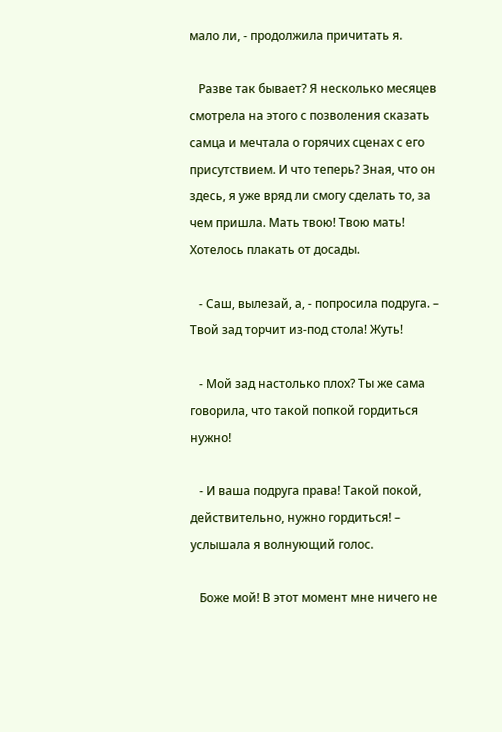мало ли, - продолжила причитать я.

   Разве так бывает? Я несколько месяцев смотрела на этого с позволения сказать самца и мечтала о горячих сценах с его присутствием. И что теперь? Зная, что он здесь, я уже вряд ли смогу сделать то, за чем пришла. Мать твою! Твою мать! Хотелось плакать от досады.

   - Саш, вылезай, а, - попросила подруга. – Твой зад торчит из-под стола! Жуть!

   - Мой зад настолько плох? Ты же сама говорила, что такой попкой гордиться нужно!

   - И ваша подруга права! Такой покой, действительно, нужно гордиться! – услышала я волнующий голос.

   Боже мой! В этот момент мне ничего не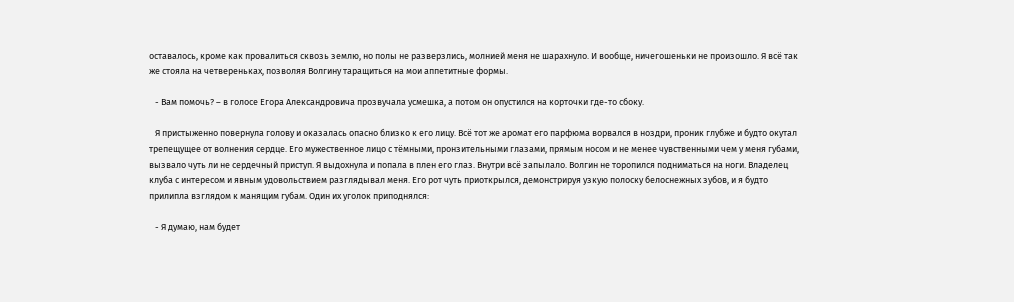оставалось, кроме как провалиться сквозь землю, но полы не разверзлись, молнией меня не шарахнуло. И вообще, ничегошеньки не произошло. Я всё так же стояла на четвереньках, позволяя Волгину таращиться на мои аппетитные формы.

   - Вам помочь? – в голосе Егора Александровича прозвучала усмешка, а потом он опустился на корточки где-то сбоку.

   Я пристыженно повернула голову и оказалась опасно близко к его лицу. Всё тот же аромат его парфюма ворвался в ноздри, проник глубже и будто окутал трепещущее от волнения сердце. Его мужественное лицо с тёмными, пронзительными глазами, прямым носом и не менее чувственными чем у меня губами, вызвало чуть ли не сердечный приступ. Я выдохнула и попала в плен его глаз. Внутри всё запылало. Волгин не торопился подниматься на ноги. Владелец клуба с интересом и явным удовольствием разглядывал меня. Его рот чуть приоткрылся, демонстрируя узкую полоску белоснежных зубов, и я будто прилипла взглядом к манящим губам. Один их уголок приподнялся:

   - Я думаю, нам будет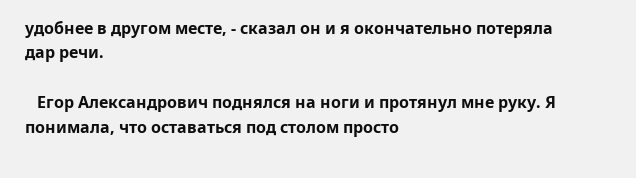удобнее в другом месте, - сказал он и я окончательно потеряла дар речи.

   Егор Александрович поднялся на ноги и протянул мне руку. Я понимала, что оставаться под столом просто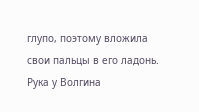глупо, поэтому вложила свои пальцы в его ладонь. Рука у Волгина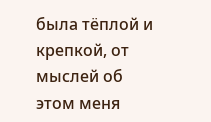была тёплой и крепкой, от мыслей об этом меня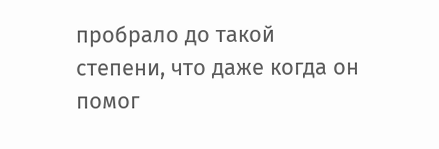пробрало до такой степени, что даже когда он помог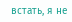встать, я не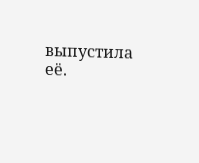выпустила её.